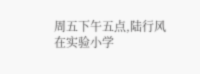周五下午五点,陆行风在实验小学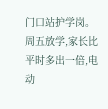门口站护学岗。
周五放学,家长比平时多出一倍,电动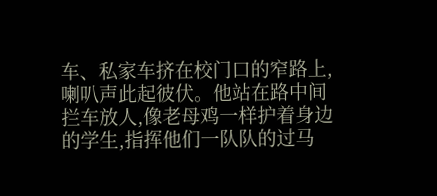车、私家车挤在校门口的窄路上,喇叭声此起彼伏。他站在路中间拦车放人,像老母鸡一样护着身边的学生,指挥他们一队队的过马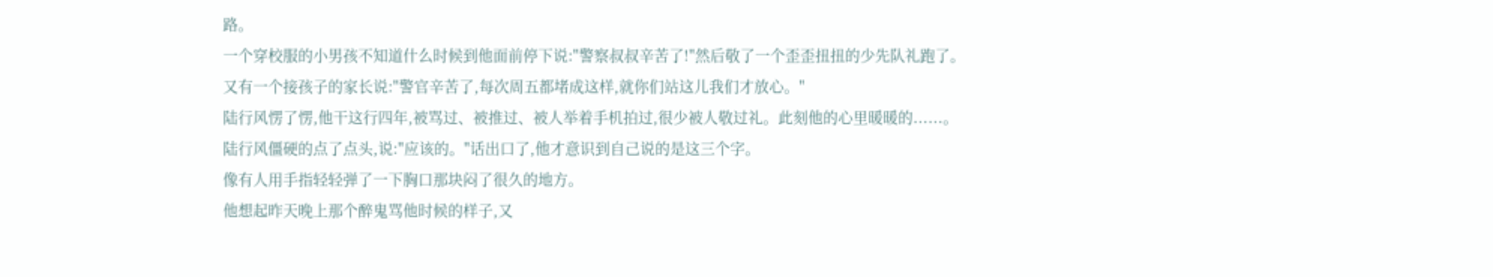路。
一个穿校服的小男孩不知道什么时候到他面前停下说:"警察叔叔辛苦了!"然后敬了一个歪歪扭扭的少先队礼跑了。
又有一个接孩子的家长说:"警官辛苦了,每次周五都堵成这样,就你们站这儿我们才放心。"
陆行风愣了愣,他干这行四年,被骂过、被推过、被人举着手机拍过,很少被人敬过礼。此刻他的心里暖暖的......。
陆行风僵硬的点了点头,说:"应该的。"话出口了,他才意识到自己说的是这三个字。
像有人用手指轻轻弹了一下胸口那块闷了很久的地方。
他想起昨天晚上那个醉鬼骂他时候的样子,又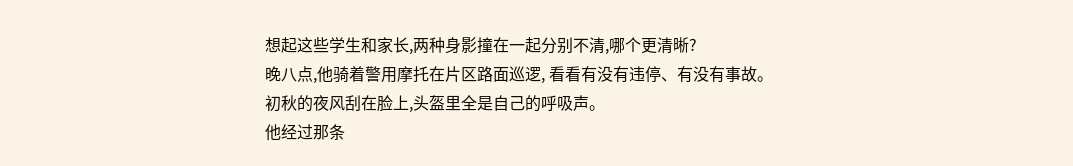想起这些学生和家长,两种身影撞在一起分别不清,哪个更清晰?
晚八点,他骑着警用摩托在片区路面巡逻, 看看有没有违停、有没有事故。
初秋的夜风刮在脸上,头盔里全是自己的呼吸声。
他经过那条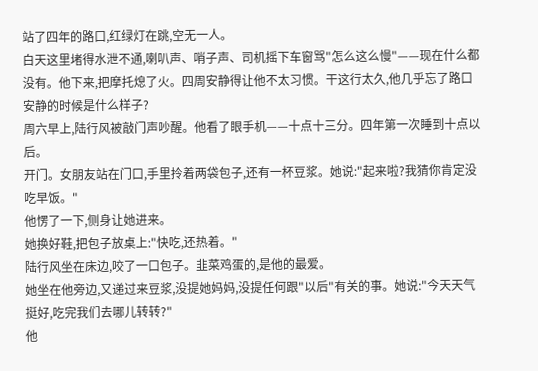站了四年的路口,红绿灯在跳,空无一人。
白天这里堵得水泄不通,喇叭声、哨子声、司机摇下车窗骂"怎么这么慢"——现在什么都没有。他下来,把摩托熄了火。四周安静得让他不太习惯。干这行太久,他几乎忘了路口安静的时候是什么样子?
周六早上,陆行风被敲门声吵醒。他看了眼手机——十点十三分。四年第一次睡到十点以后。
开门。女朋友站在门口,手里拎着两袋包子,还有一杯豆浆。她说:"起来啦?我猜你肯定没吃早饭。"
他愣了一下,侧身让她进来。
她换好鞋,把包子放桌上:"快吃,还热着。"
陆行风坐在床边,咬了一口包子。韭菜鸡蛋的,是他的最爱。
她坐在他旁边,又递过来豆浆,没提她妈妈,没提任何跟"以后"有关的事。她说:"今天天气挺好,吃完我们去哪儿转转?"
他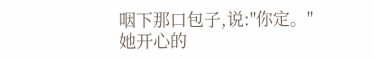咽下那口包子,说:"你定。"
她开心的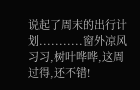说起了周末的出行计划...........窗外凉风习习,树叶哗哗,这周过得,还不错!